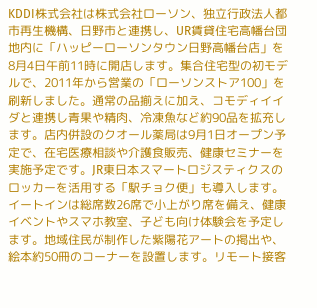KDDI株式会社は株式会社ローソン、独立行政法人都市再生機構、日野市と連携し、UR賃貸住宅高幡台団地内に「ハッピーローソンタウン日野高幡台店」を8月4日午前11時に開店します。集合住宅型の初モデルで、2011年から営業の「ローソンストア100」を刷新しました。通常の品揃えに加え、コモディイイダと連携し青果や精肉、冷凍魚など約90品を拡充します。店内併設のクオール薬局は9月1日オープン予定で、在宅医療相談や介護食販売、健康セミナーを実施予定です。JR東日本スマートロジスティクスのロッカーを活用する「駅チョク便」も導入します。
イートインは総席数26席で小上がり席を備え、健康イベントやスマホ教室、子ども向け体験会を予定します。地域住民が制作した紫陽花アートの掲出や、絵本約50冊のコーナーを設置します。リモート接客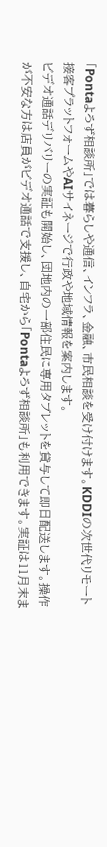「Pontaよろず相談所」では暮らしや通信、インフラ、金融、市民相談を受け付けます。KDDIの次世代リモート接客プラットフォームやAIサイネージで行政や地域情報を案内します。
ビデオ通話デリバリーの実証も開始し、団地内の一部住民に専用タブレットを貸与して即日配送します。操作が不安な方は店員がビデオ通話で支援し、自宅から「Pontaよろず相談所」も利用できます。実証は11月末ま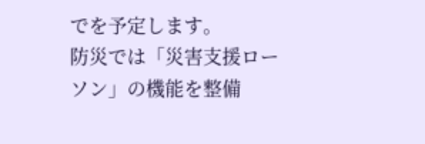でを予定します。
防災では「災害支援ローソン」の機能を整備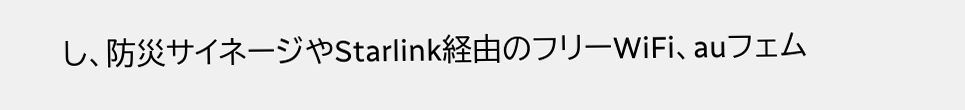し、防災サイネージやStarlink経由のフリーWiFi、auフェム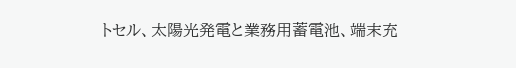トセル、太陽光発電と業務用蓄電池、端末充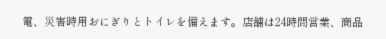電、災害時用おにぎりとトイレを備えます。店舗は24時間営業、商品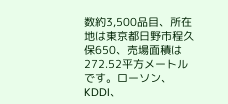数約3,500品目、所在地は東京都日野市程久保650、売場面積は272.52平方メートルです。ローソン、KDDI、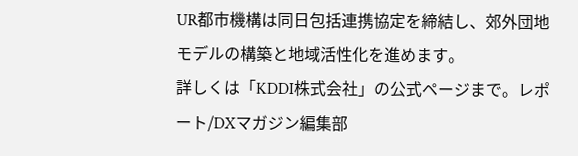UR都市機構は同日包括連携協定を締結し、郊外団地モデルの構築と地域活性化を進めます。
詳しくは「KDDI株式会社」の公式ページまで。レポート/DXマガジン編集部